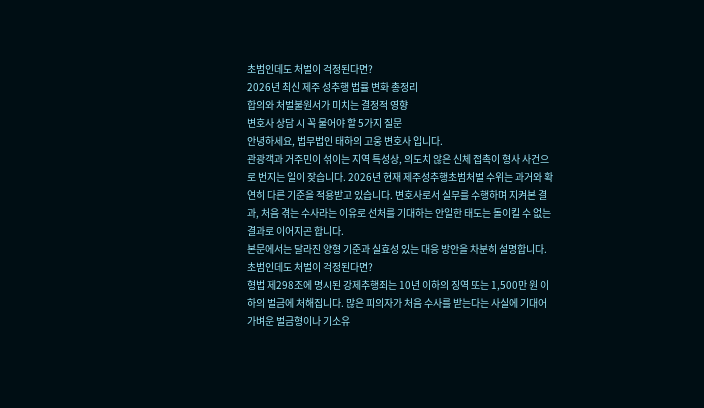초범인데도 처벌이 걱정된다면?
2026년 최신 제주 성추행 법률 변화 총정리
합의와 처벌불원서가 미치는 결정적 영향
변호사 상담 시 꼭 물어야 할 5가지 질문
안녕하세요, 법무법인 태하의 고웅 변호사 입니다.
관광객과 거주민이 섞이는 지역 특성상, 의도치 않은 신체 접촉이 형사 사건으로 번지는 일이 잦습니다. 2026년 현재 제주성추행초범처벌 수위는 과거와 확연히 다른 기준을 적용받고 있습니다. 변호사로서 실무를 수행하며 지켜본 결과, 처음 겪는 수사라는 이유로 선처를 기대하는 안일한 태도는 돌이킬 수 없는 결과로 이어지곤 합니다.
본문에서는 달라진 양형 기준과 실효성 있는 대응 방안을 차분히 설명합니다.
초범인데도 처벌이 걱정된다면?
형법 제298조에 명시된 강제추행죄는 10년 이하의 징역 또는 1,500만 원 이하의 벌금에 처해집니다. 많은 피의자가 처음 수사를 받는다는 사실에 기대어 가벼운 벌금형이나 기소유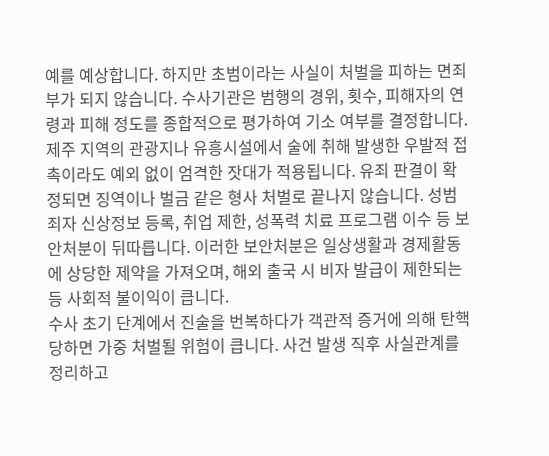예를 예상합니다. 하지만 초범이라는 사실이 처벌을 피하는 면죄부가 되지 않습니다. 수사기관은 범행의 경위, 횟수, 피해자의 연령과 피해 정도를 종합적으로 평가하여 기소 여부를 결정합니다.
제주 지역의 관광지나 유흥시설에서 술에 취해 발생한 우발적 접촉이라도 예외 없이 엄격한 잣대가 적용됩니다. 유죄 판결이 확정되면 징역이나 벌금 같은 형사 처벌로 끝나지 않습니다. 성범죄자 신상정보 등록, 취업 제한, 성폭력 치료 프로그램 이수 등 보안처분이 뒤따릅니다. 이러한 보안처분은 일상생활과 경제활동에 상당한 제약을 가져오며, 해외 출국 시 비자 발급이 제한되는 등 사회적 불이익이 큽니다.
수사 초기 단계에서 진술을 번복하다가 객관적 증거에 의해 탄핵당하면 가중 처벌될 위험이 큽니다. 사건 발생 직후 사실관계를 정리하고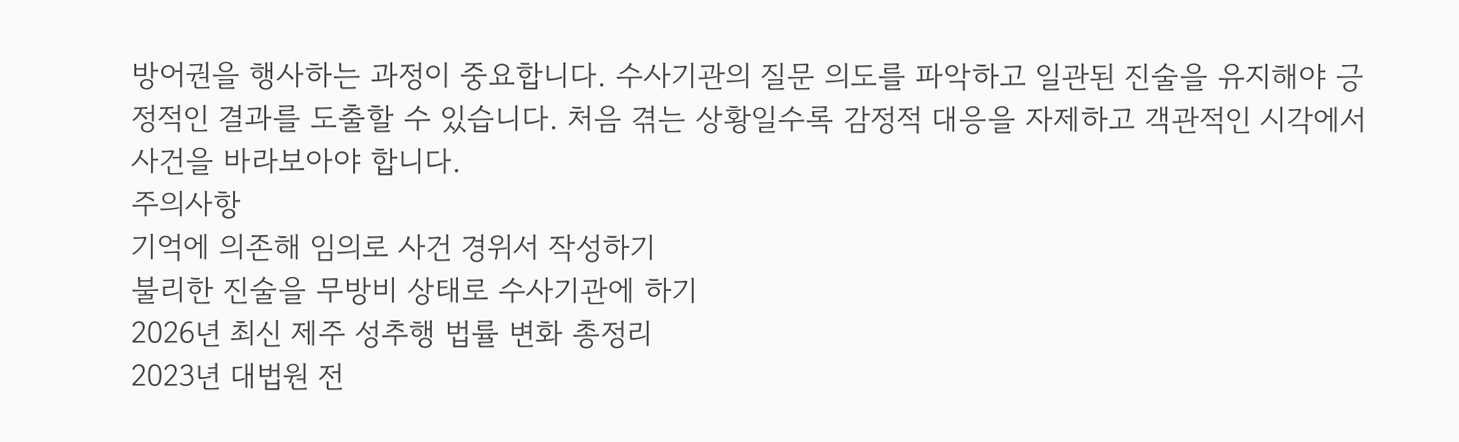방어권을 행사하는 과정이 중요합니다. 수사기관의 질문 의도를 파악하고 일관된 진술을 유지해야 긍정적인 결과를 도출할 수 있습니다. 처음 겪는 상황일수록 감정적 대응을 자제하고 객관적인 시각에서 사건을 바라보아야 합니다.
주의사항
기억에 의존해 임의로 사건 경위서 작성하기
불리한 진술을 무방비 상태로 수사기관에 하기
2026년 최신 제주 성추행 법률 변화 총정리
2023년 대법원 전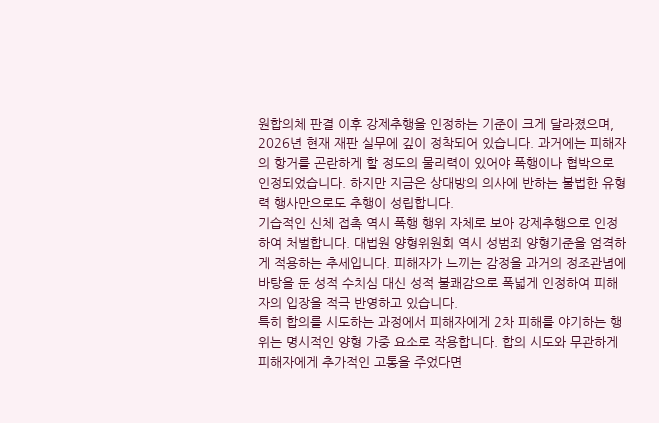원합의체 판결 이후 강제추행을 인정하는 기준이 크게 달라졌으며, 2026년 현재 재판 실무에 깊이 정착되어 있습니다. 과거에는 피해자의 항거를 곤란하게 할 정도의 물리력이 있어야 폭행이나 협박으로 인정되었습니다. 하지만 지금은 상대방의 의사에 반하는 불법한 유형력 행사만으로도 추행이 성립합니다.
기습적인 신체 접촉 역시 폭행 행위 자체로 보아 강제추행으로 인정하여 처벌합니다. 대법원 양형위원회 역시 성범죄 양형기준을 엄격하게 적용하는 추세입니다. 피해자가 느끼는 감정을 과거의 정조관념에 바탕을 둔 성적 수치심 대신 성적 불쾌감으로 폭넓게 인정하여 피해자의 입장을 적극 반영하고 있습니다.
특히 합의를 시도하는 과정에서 피해자에게 2차 피해를 야기하는 행위는 명시적인 양형 가중 요소로 작용합니다. 합의 시도와 무관하게 피해자에게 추가적인 고통을 주었다면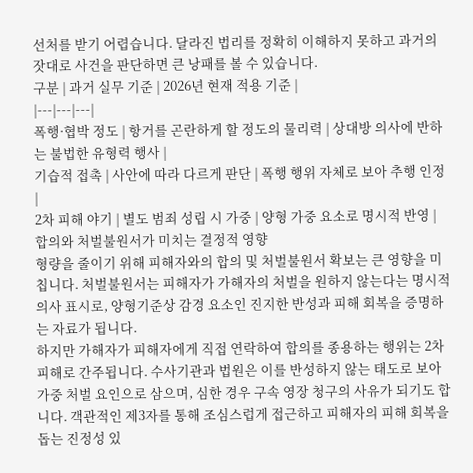선처를 받기 어렵습니다. 달라진 법리를 정확히 이해하지 못하고 과거의 잣대로 사건을 판단하면 큰 낭패를 볼 수 있습니다.
구분 | 과거 실무 기준 | 2026년 현재 적용 기준 |
|---|---|---|
폭행·협박 정도 | 항거를 곤란하게 할 정도의 물리력 | 상대방 의사에 반하는 불법한 유형력 행사 |
기습적 접촉 | 사안에 따라 다르게 판단 | 폭행 행위 자체로 보아 추행 인정 |
2차 피해 야기 | 별도 범죄 성립 시 가중 | 양형 가중 요소로 명시적 반영 |
합의와 처벌불원서가 미치는 결정적 영향
형량을 줄이기 위해 피해자와의 합의 및 처벌불원서 확보는 큰 영향을 미칩니다. 처벌불원서는 피해자가 가해자의 처벌을 원하지 않는다는 명시적 의사 표시로, 양형기준상 감경 요소인 진지한 반성과 피해 회복을 증명하는 자료가 됩니다.
하지만 가해자가 피해자에게 직접 연락하여 합의를 종용하는 행위는 2차 피해로 간주됩니다. 수사기관과 법원은 이를 반성하지 않는 태도로 보아 가중 처벌 요인으로 삼으며, 심한 경우 구속 영장 청구의 사유가 되기도 합니다. 객관적인 제3자를 통해 조심스럽게 접근하고 피해자의 피해 회복을 돕는 진정성 있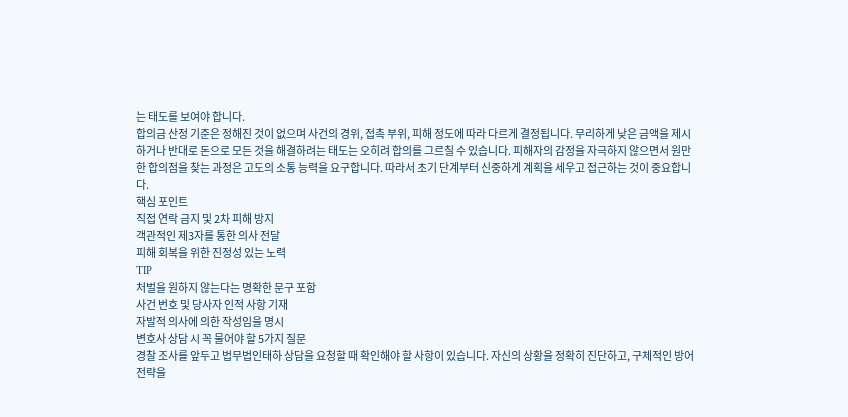는 태도를 보여야 합니다.
합의금 산정 기준은 정해진 것이 없으며 사건의 경위, 접촉 부위, 피해 정도에 따라 다르게 결정됩니다. 무리하게 낮은 금액을 제시하거나 반대로 돈으로 모든 것을 해결하려는 태도는 오히려 합의를 그르칠 수 있습니다. 피해자의 감정을 자극하지 않으면서 원만한 합의점을 찾는 과정은 고도의 소통 능력을 요구합니다. 따라서 초기 단계부터 신중하게 계획을 세우고 접근하는 것이 중요합니다.
핵심 포인트
직접 연락 금지 및 2차 피해 방지
객관적인 제3자를 통한 의사 전달
피해 회복을 위한 진정성 있는 노력
TIP
처벌을 원하지 않는다는 명확한 문구 포함
사건 번호 및 당사자 인적 사항 기재
자발적 의사에 의한 작성임을 명시
변호사 상담 시 꼭 물어야 할 5가지 질문
경찰 조사를 앞두고 법무법인태하 상담을 요청할 때 확인해야 할 사항이 있습니다. 자신의 상황을 정확히 진단하고, 구체적인 방어 전략을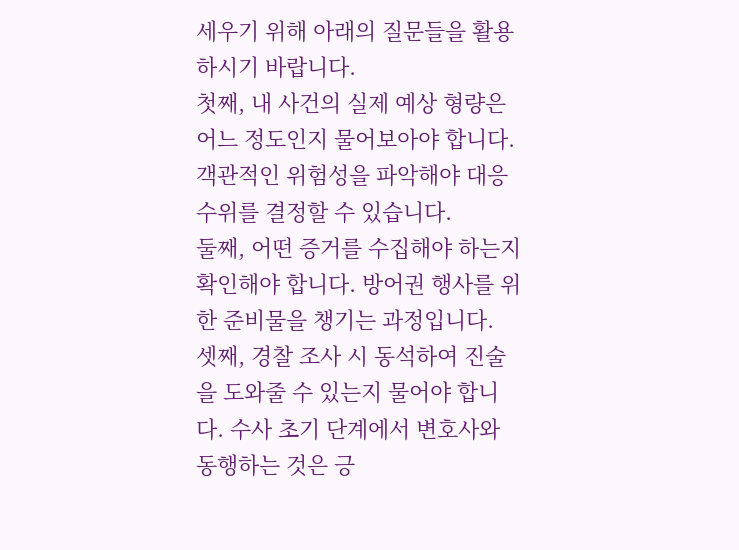세우기 위해 아래의 질문들을 활용하시기 바랍니다.
첫째, 내 사건의 실제 예상 형량은 어느 정도인지 물어보아야 합니다. 객관적인 위험성을 파악해야 대응 수위를 결정할 수 있습니다.
둘째, 어떤 증거를 수집해야 하는지 확인해야 합니다. 방어권 행사를 위한 준비물을 챙기는 과정입니다.
셋째, 경찰 조사 시 동석하여 진술을 도와줄 수 있는지 물어야 합니다. 수사 초기 단계에서 변호사와 동행하는 것은 긍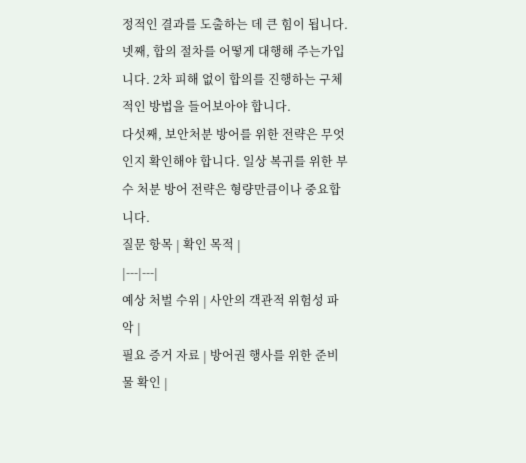정적인 결과를 도출하는 데 큰 힘이 됩니다.
넷째, 합의 절차를 어떻게 대행해 주는가입니다. 2차 피해 없이 합의를 진행하는 구체적인 방법을 들어보아야 합니다.
다섯째, 보안처분 방어를 위한 전략은 무엇인지 확인해야 합니다. 일상 복귀를 위한 부수 처분 방어 전략은 형량만큼이나 중요합니다.
질문 항목 | 확인 목적 |
|---|---|
예상 처벌 수위 | 사안의 객관적 위험성 파악 |
필요 증거 자료 | 방어권 행사를 위한 준비물 확인 |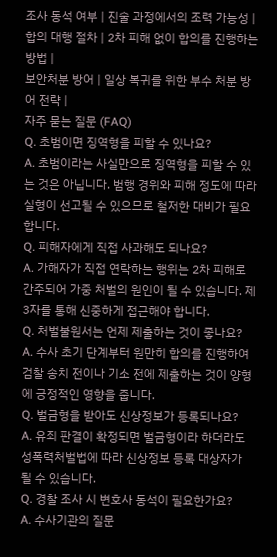조사 동석 여부 | 진술 과정에서의 조력 가능성 |
합의 대행 절차 | 2차 피해 없이 합의를 진행하는 방법 |
보안처분 방어 | 일상 복귀를 위한 부수 처분 방어 전략 |
자주 묻는 질문 (FAQ)
Q. 초범이면 징역형을 피할 수 있나요?
A. 초범이라는 사실만으로 징역형을 피할 수 있는 것은 아닙니다. 범행 경위와 피해 정도에 따라 실형이 선고될 수 있으므로 철저한 대비가 필요합니다.
Q. 피해자에게 직접 사과해도 되나요?
A. 가해자가 직접 연락하는 행위는 2차 피해로 간주되어 가중 처벌의 원인이 될 수 있습니다. 제3자를 통해 신중하게 접근해야 합니다.
Q. 처벌불원서는 언제 제출하는 것이 좋나요?
A. 수사 초기 단계부터 원만히 합의를 진행하여 검찰 송치 전이나 기소 전에 제출하는 것이 양형에 긍정적인 영향을 줍니다.
Q. 벌금형을 받아도 신상정보가 등록되나요?
A. 유죄 판결이 확정되면 벌금형이라 하더라도 성폭력처벌법에 따라 신상정보 등록 대상자가 될 수 있습니다.
Q. 경찰 조사 시 변호사 동석이 필요한가요?
A. 수사기관의 질문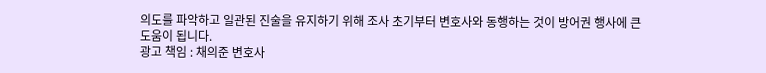의도를 파악하고 일관된 진술을 유지하기 위해 조사 초기부터 변호사와 동행하는 것이 방어권 행사에 큰 도움이 됩니다.
광고 책임 : 채의준 변호사